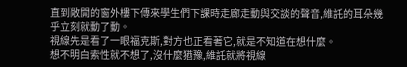直到敞開的窗外樓下傳來學生們下課時走廊走動與交談的聲音,維託的耳朵幾乎立刻就動了動。
視線先是看了一眼福克斯,對方也正看著它,就是不知道在想什麼。
想不明白索性就不想了,沒什麼猶豫,維託就將視線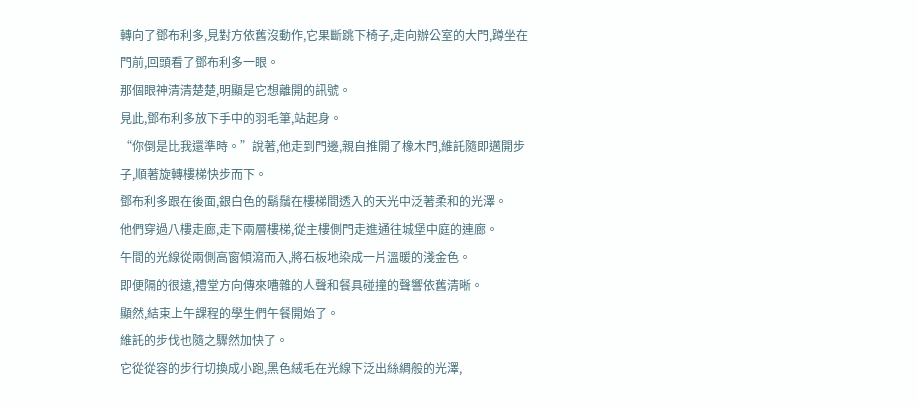轉向了鄧布利多,見對方依舊沒動作,它果斷跳下椅子,走向辦公室的大門,蹲坐在門前,回頭看了鄧布利多一眼。
那個眼神清清楚楚,明顯是它想離開的訊號。
見此,鄧布利多放下手中的羽毛筆,站起身。
“你倒是比我還準時。”說著,他走到門邊,親自推開了橡木門,維託隨即邁開步子,順著旋轉樓梯快步而下。
鄧布利多跟在後面,銀白色的鬍鬚在樓梯間透入的天光中泛著柔和的光澤。
他們穿過八樓走廊,走下兩層樓梯,從主樓側門走進通往城堡中庭的連廊。
午間的光線從兩側高窗傾瀉而入,將石板地染成一片溫暖的淺金色。
即便隔的很遠,禮堂方向傳來嘈雜的人聲和餐具碰撞的聲響依舊清晰。
顯然,結束上午課程的學生們午餐開始了。
維託的步伐也隨之驟然加快了。
它從從容的步行切換成小跑,黑色絨毛在光線下泛出絲綢般的光澤,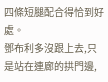四條短腿配合得恰到好處。
鄧布利多沒跟上去,只是站在連廊的拱門邊,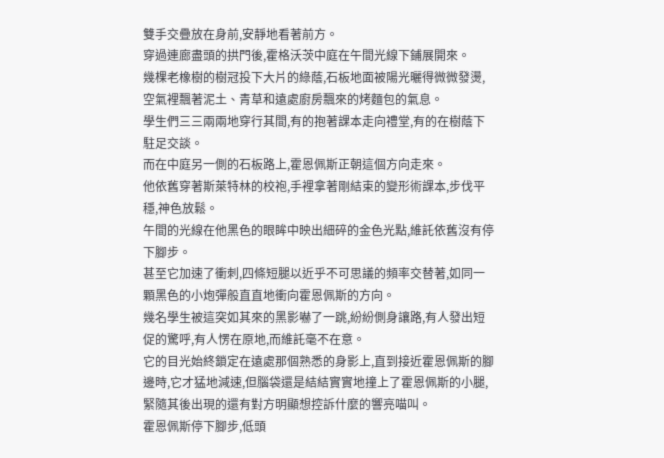雙手交疊放在身前,安靜地看著前方。
穿過連廊盡頭的拱門後,霍格沃茨中庭在午間光線下鋪展開來。
幾棵老橡樹的樹冠投下大片的綠蔭,石板地面被陽光曬得微微發燙,空氣裡飄著泥土、青草和遠處廚房飄來的烤麵包的氣息。
學生們三三兩兩地穿行其間,有的抱著課本走向禮堂,有的在樹蔭下駐足交談。
而在中庭另一側的石板路上,霍恩佩斯正朝這個方向走來。
他依舊穿著斯萊特林的校袍,手裡拿著剛結束的變形術課本,步伐平穩,神色放鬆。
午間的光線在他黑色的眼眸中映出細碎的金色光點,維託依舊沒有停下腳步。
甚至它加速了衝刺,四條短腿以近乎不可思議的頻率交替著,如同一顆黑色的小炮彈般直直地衝向霍恩佩斯的方向。
幾名學生被這突如其來的黑影嚇了一跳,紛紛側身讓路,有人發出短促的驚呼,有人愣在原地,而維託毫不在意。
它的目光始終鎖定在遠處那個熟悉的身影上,直到接近霍恩佩斯的腳邊時,它才猛地減速,但腦袋還是結結實實地撞上了霍恩佩斯的小腿,緊隨其後出現的還有對方明顯想控訴什麼的響亮喵叫。
霍恩佩斯停下腳步,低頭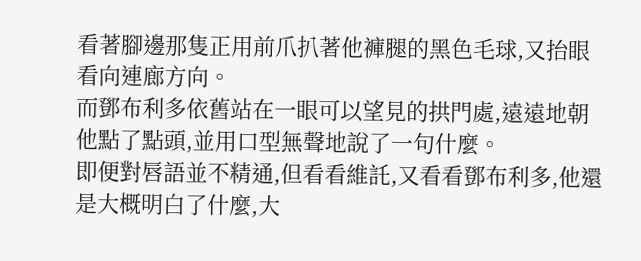看著腳邊那隻正用前爪扒著他褲腿的黑色毛球,又抬眼看向連廊方向。
而鄧布利多依舊站在一眼可以望見的拱門處,遠遠地朝他點了點頭,並用口型無聲地說了一句什麼。
即便對唇語並不精通,但看看維託,又看看鄧布利多,他還是大概明白了什麼,大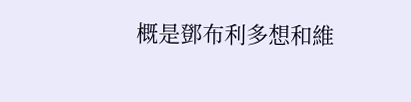概是鄧布利多想和維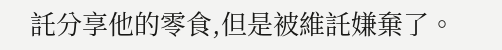託分享他的零食,但是被維託嫌棄了。